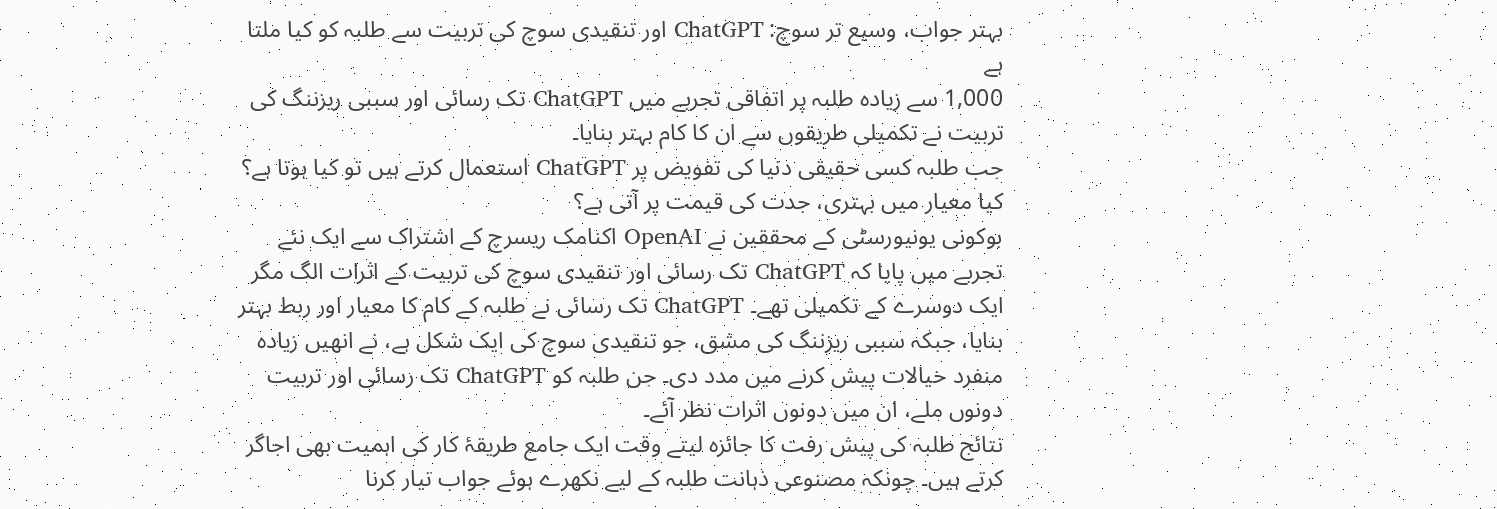بہتر جواب، وسیع تر سوچ: ChatGPT اور تنقیدی سوچ کی تربیت سے طلبہ کو کیا ملتا ہے
1,000 سے زیادہ طلبہ پر اتفاقی تجربے میں ChatGPT تک رسائی اور سببی ریزننگ کی تربیت نے تکمیلی طریقوں سے ان کا کام بہتر بنایا۔
جب طلبہ کسی حقیقی دنیا کی تفویض پر ChatGPT استعمال کرتے ہیں تو کیا ہوتا ہے؟ کیا معیار میں بہتری، جدت کی قیمت پر آتی ہے؟
بوکونی یونیورسٹی کے محققین نے OpenAI اکنامک ریسرچ کے اشتراک سے ایک نئے تجربے میں پایا کہ ChatGPT تک رسائی اور تنقیدی سوچ کی تربیت کے اثرات الگ مگر ایک دوسرے کے تکمیلی تھے۔ ChatGPT تک رسائی نے طلبہ کے کام کا معیار اور ربط بہتر بنایا، جبکہ سببی ریزننگ کی مشق، جو تنقیدی سوچ کی ایک شکل ہے، نے انھیں زیادہ منفرد خیالات پیش کرنے میں مدد دی۔ جن طلبہ کو ChatGPT تک رسائی اور تربیت دونوں ملے، ان میں دونوں اثرات نظر آئے۔
نتائج طلبہ کی پیش رفت کا جائزہ لیتے وقت ایک جامع طریقۂ کار کی اہمیت بھی اجاگر کرتے ہیں۔ چونکہ مصنوعی ذہانت طلبہ کے لیے نکھرے ہوئے جواب تیار کرنا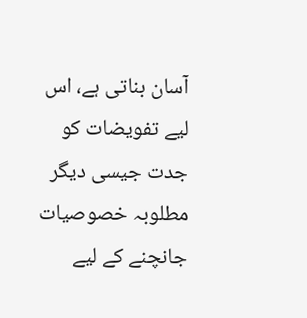آسان بناتی ہے، اس لیے تفویضات کو جدت جیسی دیگر مطلوبہ خصوصیات جانچنے کے لیے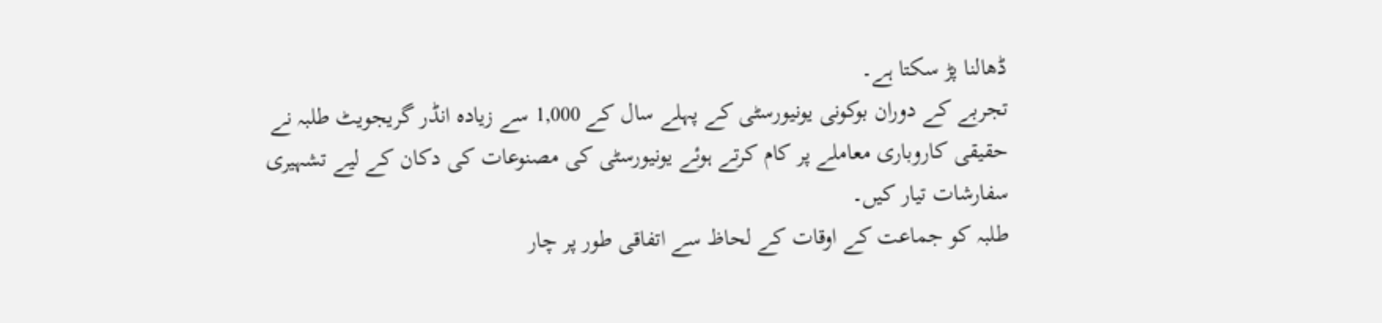ڈھالنا پڑ سکتا ہے۔
تجربے کے دوران بوکونی یونیورسٹی کے پہلے سال کے 1,000 سے زیادہ انڈر گریجویٹ طلبہ نے حقیقی کاروباری معاملے پر کام کرتے ہوئے یونیورسٹی کی مصنوعات کی دکان کے لیے تشہیری سفارشات تیار کیں۔
طلبہ کو جماعت کے اوقات کے لحاظ سے اتفاقی طور پر چار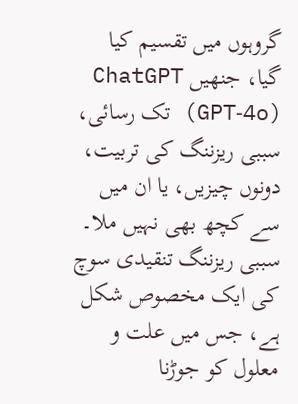گروہوں میں تقسیم کیا گیا، جنھیں ChatGPT (GPT‑4o) تک رسائی، سببی ریزننگ کی تربیت، دونوں چیزیں، یا ان میں سے کچھ بھی نہیں ملا۔ سببی ریزننگ تنقیدی سوچ کی ایک مخصوص شکل ہے، جس میں علت و معلول کو جوڑنا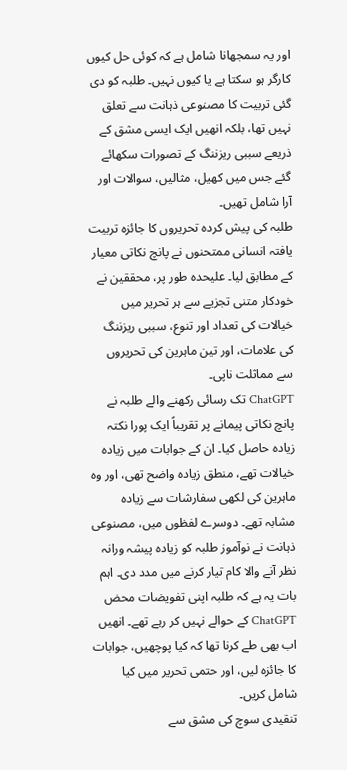اور یہ سمجھانا شامل ہے کہ کوئی حل کیوں کارگر ہو سکتا ہے یا کیوں نہیں۔ طلبہ کو دی گئی تربیت کا مصنوعی ذہانت سے تعلق نہیں تھا، بلکہ انھیں ایک ایسی مشق کے ذریعے سببی ریزننگ کے تصورات سکھائے گئے جس میں کھیل، مثالیں، سوالات اور آرا شامل تھیں۔
طلبہ کی پیش کردہ تحریروں کا جائزہ تربیت یافتہ انسانی ممتحنوں نے پانچ نکاتی معیار کے مطابق لیا۔ علیحدہ طور پر، محققین نے خودکار متنی تجزیے سے ہر تحریر میں خیالات کی تعداد اور تنوع، سببی ریزننگ کی علامات، اور تین ماہرین کی تحریروں سے مماثلت ناپی۔
ChatGPT تک رسائی رکھنے والے طلبہ نے پانچ نکاتی پیمانے پر تقریباً ایک پورا نکتہ زیادہ حاصل کیا۔ ان کے جوابات میں زیادہ خیالات تھے، منطق زیادہ واضح تھی، اور وہ ماہرین کی لکھی سفارشات سے زیادہ مشابہ تھے۔ دوسرے لفظوں میں، مصنوعی ذہانت نے نوآموز طلبہ کو زیادہ پیشہ ورانہ نظر آنے والا کام تیار کرنے میں مدد دی۔ اہم بات یہ ہے کہ طلبہ اپنی تفویضات محض ChatGPT کے حوالے نہیں کر رہے تھے۔ انھیں اب بھی طے کرنا تھا کہ کیا پوچھیں، جوابات کا جائزہ لیں، اور حتمی تحریر میں کیا شامل کریں۔
تنقیدی سوچ کی مشق سے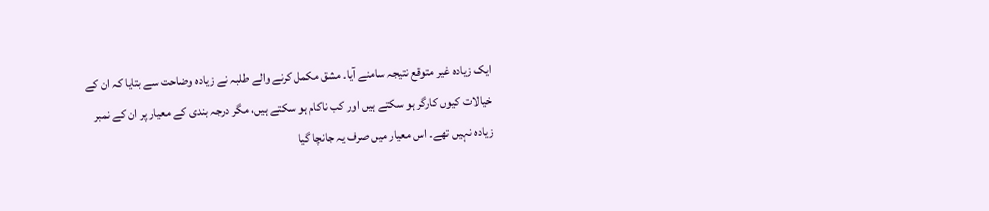ایک زیادہ غیر متوقع نتیجہ سامنے آیا۔ مشق مکمل کرنے والے طلبہ نے زیادہ وضاحت سے بتایا کہ ان کے خیالات کیوں کارگر ہو سکتے ہیں اور کب ناکام ہو سکتے ہیں، مگر درجہ بندی کے معیار پر ان کے نمبر زیادہ نہیں تھے۔ اس معیار میں صرف یہ جانچا گیا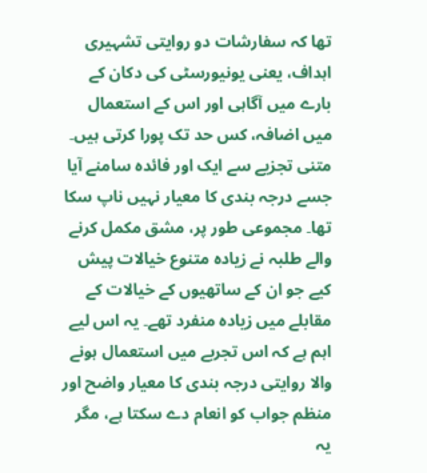تھا کہ سفارشات دو روایتی تشہیری اہداف، یعنی یونیورسٹی کی دکان کے بارے میں آگاہی اور اس کے استعمال میں اضافہ، کس حد تک پورا کرتی ہیں۔
متنی تجزیے سے ایک اور فائدہ سامنے آیا جسے درجہ بندی کا معیار نہیں ناپ سکا تھا۔ مجموعی طور پر، مشق مکمل کرنے والے طلبہ نے زیادہ متنوع خیالات پیش کیے جو ان کے ساتھیوں کے خیالات کے مقابلے میں زیادہ منفرد تھے۔ یہ اس لیے اہم ہے کہ اس تجربے میں استعمال ہونے والا روایتی درجہ بندی کا معیار واضح اور منظم جواب کو انعام دے سکتا ہے، مگر یہ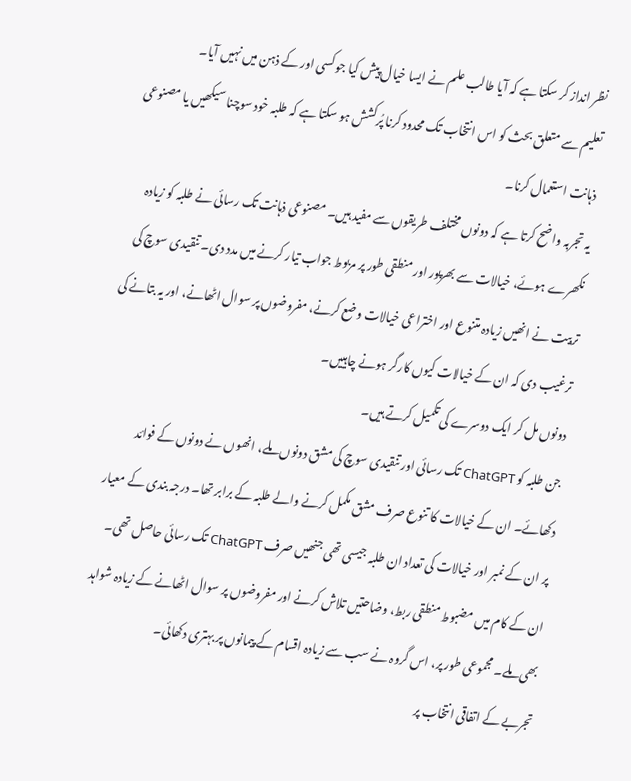نظر انداز کر سکتا ہے کہ آیا طالب علم نے ایسا خیال پیش کیا جو کسی اور کے ذہن میں نہیں آیا۔
تعلیم سے متعلق بحث کو اس انتخاب تک محدود کرنا پُرکشش ہو سکتا ہے کہ طلبہ خود سوچنا سیکھیں یا مصنوعی ذہانت استعمال کرنا۔
یہ تجربہ واضح کرتا ہے کہ دونوں مختلف طریقوں سے مفید ہیں۔ مصنوعی ذہانت تک رسائی نے طلبہ کو زیادہ نکھرے ہوئے، خیالات سے بھرپور اور منطقی طور پر مربوط جواب تیار کرنے میں مدد دی۔ تنقیدی سوچ کی تربیت نے انھیں زیادہ متنوع اور اختراعی خیالات وضع کرنے، مفروضوں پر سوال اٹھانے، اور یہ بتانے کی ترغیب دی کہ ان کے خیالات کیوں کارگر ہونے چاہییں۔
دونوں مل کر ایک دوسرے کی تکمیل کرتے ہیں۔
جن طلبہ کو ChatGPT تک رسائی اور تنقیدی سوچ کی مشق دونوں ملے، انھوں نے دونوں کے فوائد دکھائے۔ ان کے خیالات کا تنوع صرف مشق مکمل کرنے والے طلبہ کے برابر تھا۔ درجہ بندی کے معیار پر ان کے نمبر اور خیالات کی تعداد ان طلبہ جیسی تھی جنھیں صرف ChatGPT تک رسائی حاصل تھی۔ ان کے کام میں مضبوط منطقی ربط، وضاحتیں تلاش کرنے اور مفروضوں پر سوال اٹھانے کے زیادہ شواہد بھی ملے۔ مجموعی طور پر، اس گروہ نے سب سے زیادہ اقسام کے پیمانوں پر بہتری دکھائی۔
تجربے کے اتفاقی انتخاب پر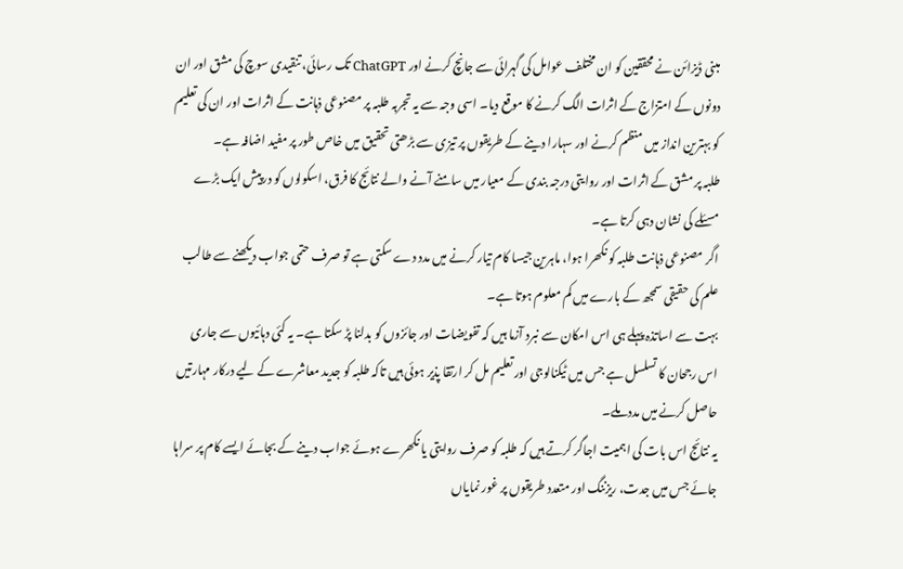مبنی ڈیزائن نے محققین کو ان مختلف عوامل کی گہرائی سے جانچ کرنے اور ChatGPT تک رسائی، تنقیدی سوچ کی مشق اور ان دونوں کے امتزاج کے اثرات الگ کرنے کا موقع دیا۔ اسی وجہ سے یہ تجربہ طلبہ پر مصنوعی ذہانت کے اثرات اور ان کی تعلیم کو بہترین انداز میں منظم کرنے اور سہارا دینے کے طریقوں پر تیزی سے بڑھتی تحقیق میں خاص طور پر مفید اضافہ ہے۔
طلبہ پر مشق کے اثرات اور روایتی درجہ بندی کے معیار میں سامنے آنے والے نتائج کا فرق، اسکولوں کو درپیش ایک بڑے مسئلے کی نشان دہی کرتا ہے۔
اگر مصنوعی ذہانت طلبہ کو نکھرا ہوا، ماہرین جیسا کام تیار کرنے میں مدد دے سکتی ہے تو صرف حتمی جواب دیکھنے سے طالب علم کی حقیقی سمجھ کے بارے میں کم معلوم ہوتا ہے۔
بہت سے اساتذہ پہلے ہی اس امکان سے نبرد آزما ہیں کہ تفویضات اور جائزوں کو بدلنا پڑ سکتا ہے۔ یہ کئی دہائیوں سے جاری اس رجحان کا تسلسل ہے جس میں ٹیکنالوجی اور تعلیم مل کر ارتقا پذیر ہوئی ہیں تاکہ طلبہ کو جدید معاشرے کے لیے درکار مہارتیں حاصل کرنے میں مدد ملے۔
یہ نتائج اس بات کی اہمیت اجاگر کرتے ہیں کہ طلبہ کو صرف روایتی یا نکھرے ہوئے جواب دینے کے بجائے ایسے کام پر سراہا جائے جس میں جدت، ریزننگ اور متعدد طریقوں پر غور نمایاں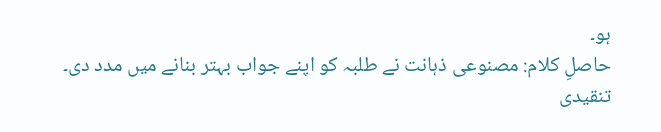ہو۔
حاصلِ کلام: مصنوعی ذہانت نے طلبہ کو اپنے جواب بہتر بنانے میں مدد دی۔ تنقیدی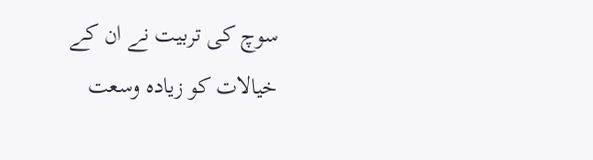سوچ کی تربیت نے ان کے خیالات کو زیادہ وسعت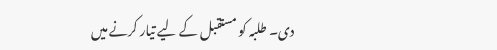دی۔ طلبہ کو مستقبل کے لیے تیار کرنے میں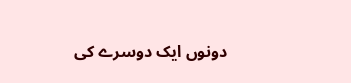دونوں ایک دوسرے کی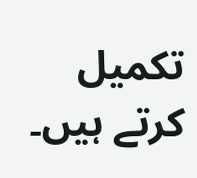تکمیل کرتے ہیں۔